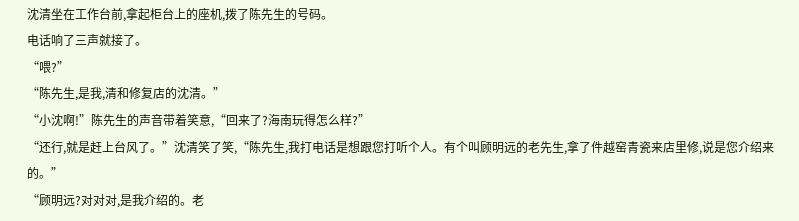沈清坐在工作台前,拿起柜台上的座机,拨了陈先生的号码。
电话响了三声就接了。
“喂?”
“陈先生,是我,清和修复店的沈清。”
“小沈啊!”陈先生的声音带着笑意,“回来了?海南玩得怎么样?”
“还行,就是赶上台风了。”沈清笑了笑,“陈先生,我打电话是想跟您打听个人。有个叫顾明远的老先生,拿了件越窑青瓷来店里修,说是您介绍来的。”
“顾明远?对对对,是我介绍的。老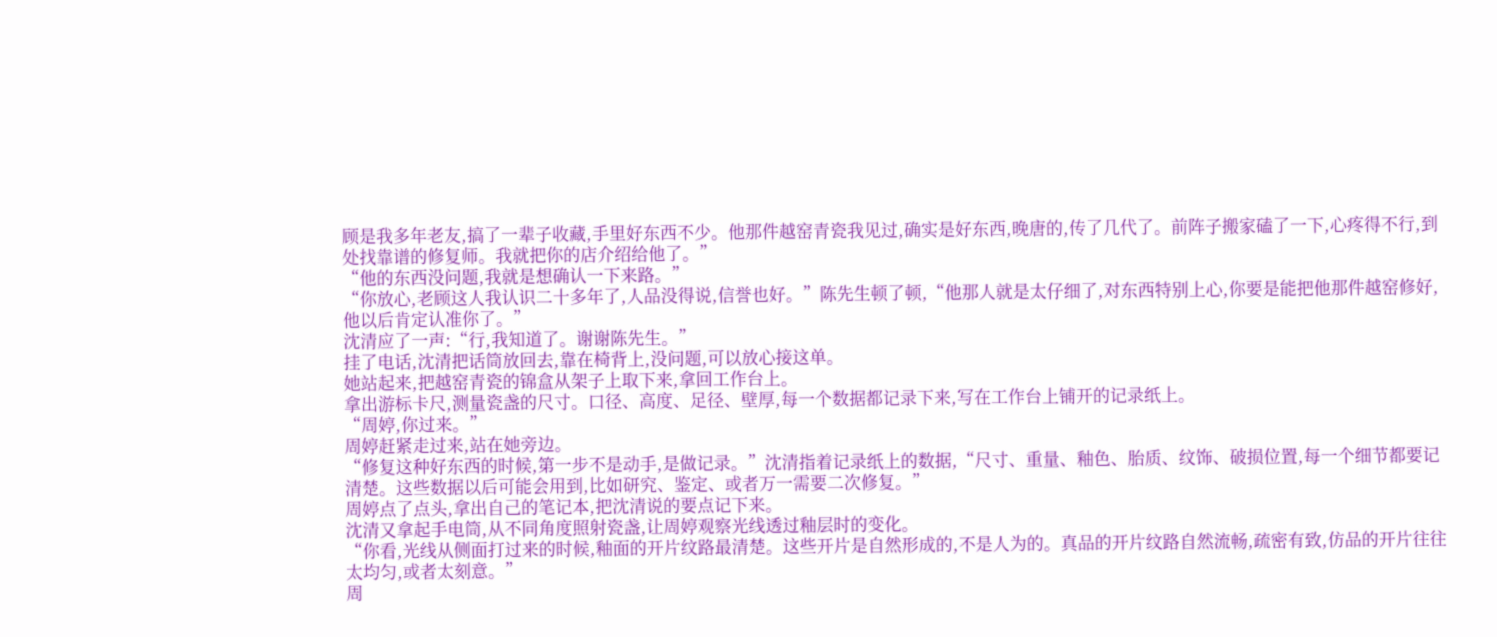顾是我多年老友,搞了一辈子收藏,手里好东西不少。他那件越窑青瓷我见过,确实是好东西,晚唐的,传了几代了。前阵子搬家磕了一下,心疼得不行,到处找靠谱的修复师。我就把你的店介绍给他了。”
“他的东西没问题,我就是想确认一下来路。”
“你放心,老顾这人我认识二十多年了,人品没得说,信誉也好。”陈先生顿了顿,“他那人就是太仔细了,对东西特别上心,你要是能把他那件越窑修好,他以后肯定认准你了。”
沈清应了一声:“行,我知道了。谢谢陈先生。”
挂了电话,沈清把话筒放回去,靠在椅背上,没问题,可以放心接这单。
她站起来,把越窑青瓷的锦盒从架子上取下来,拿回工作台上。
拿出游标卡尺,测量瓷盏的尺寸。口径、高度、足径、壁厚,每一个数据都记录下来,写在工作台上铺开的记录纸上。
“周婷,你过来。”
周婷赶紧走过来,站在她旁边。
“修复这种好东西的时候,第一步不是动手,是做记录。”沈清指着记录纸上的数据,“尺寸、重量、釉色、胎质、纹饰、破损位置,每一个细节都要记清楚。这些数据以后可能会用到,比如研究、鉴定、或者万一需要二次修复。”
周婷点了点头,拿出自己的笔记本,把沈清说的要点记下来。
沈清又拿起手电筒,从不同角度照射瓷盏,让周婷观察光线透过釉层时的变化。
“你看,光线从侧面打过来的时候,釉面的开片纹路最清楚。这些开片是自然形成的,不是人为的。真品的开片纹路自然流畅,疏密有致,仿品的开片往往太均匀,或者太刻意。”
周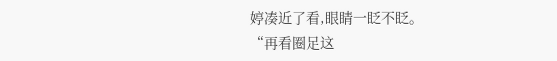婷凑近了看,眼睛一眨不眨。
“再看圈足这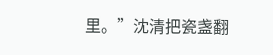里。”沈清把瓷盏翻